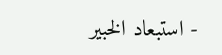- استبعاد الخبير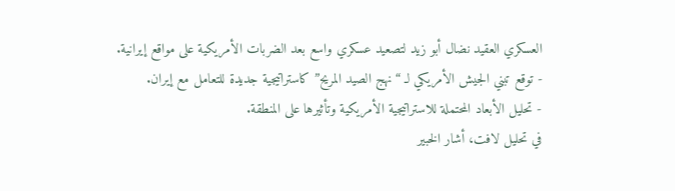العسكري العقيد نضال أبو زيد لتصعيد عسكري واسع بعد الضربات الأمريكية على مواقع إيرانية.
- توقع تبني الجيش الأمريكي لـ “نهج الصيد المريح” كاستراتيجية جديدة للتعامل مع إيران.
- تحليل الأبعاد المحتملة للاستراتيجية الأمريكية وتأثيرها على المنطقة.
في تحليل لافت، أشار الخبير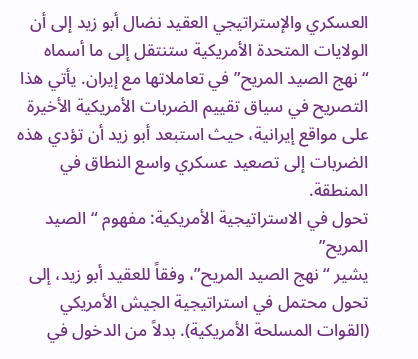العسكري والإستراتيجي العقيد نضال أبو زيد إلى أن الولايات المتحدة الأمريكية ستنتقل إلى ما أسماه “نهج الصيد المريح” في تعاملاتها مع إيران. يأتي هذا التصريح في سياق تقييم الضربات الأمريكية الأخيرة على مواقع إيرانية، حيث استبعد أبو زيد أن تؤدي هذه الضربات إلى تصعيد عسكري واسع النطاق في المنطقة.
تحول في الاستراتيجية الأمريكية: مفهوم “الصيد المريح”
يشير “نهج الصيد المريح”، وفقاً للعقيد أبو زيد، إلى تحول محتمل في استراتيجية الجيش الأمريكي (القوات المسلحة الأمريكية). بدلاً من الدخول في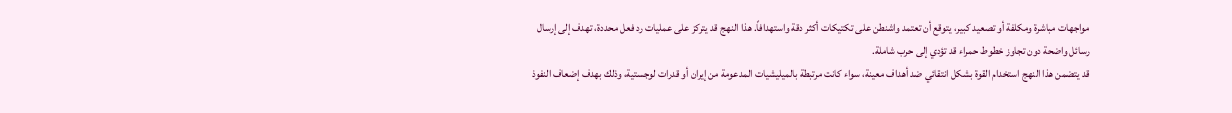مواجهات مباشرة ومكلفة أو تصعيد كبير، يتوقع أن تعتمد واشنطن على تكتيكات أكثر دقة واستهدافاً. هذا النهج قد يتركز على عمليات رد فعل محددة، تهدف إلى إرسال رسائل واضحة دون تجاوز خطوط حمراء قد تؤدي إلى حرب شاملة.
قد يتضمن هذا النهج استخدام القوة بشكل انتقائي ضد أهداف معينة، سواء كانت مرتبطة بالميليشيات المدعومة من إيران أو قدرات لوجستية، وذلك بهدف إضعاف النفوذ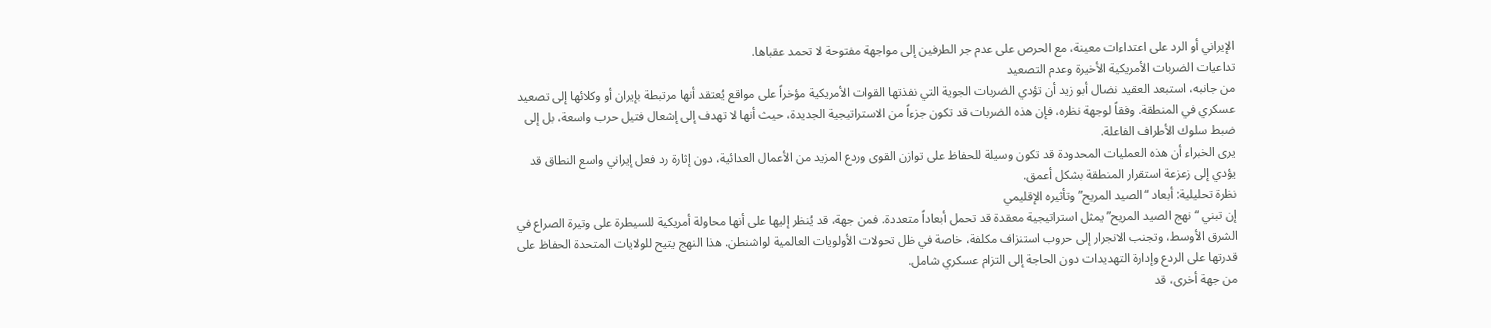الإيراني أو الرد على اعتداءات معينة، مع الحرص على عدم جر الطرفين إلى مواجهة مفتوحة لا تحمد عقباها.
تداعيات الضربات الأمريكية الأخيرة وعدم التصعيد
من جانبه، استبعد العقيد نضال أبو زيد أن تؤدي الضربات الجوية التي نفذتها القوات الأمريكية مؤخراً على مواقع يُعتقد أنها مرتبطة بإيران أو وكلائها إلى تصعيد عسكري في المنطقة. وفقاً لوجهة نظره، فإن هذه الضربات قد تكون جزءاً من الاستراتيجية الجديدة، حيث أنها لا تهدف إلى إشعال فتيل حرب واسعة، بل إلى ضبط سلوك الأطراف الفاعلة.
يرى الخبراء أن هذه العمليات المحدودة قد تكون وسيلة للحفاظ على توازن القوى وردع المزيد من الأعمال العدائية، دون إثارة رد فعل إيراني واسع النطاق قد يؤدي إلى زعزعة استقرار المنطقة بشكل أعمق.
نظرة تحليلية: أبعاد “الصيد المريح” وتأثيره الإقليمي
إن تبني “نهج الصيد المريح” يمثل استراتيجية معقدة قد تحمل أبعاداً متعددة. فمن جهة، قد يُنظر إليها على أنها محاولة أمريكية للسيطرة على وتيرة الصراع في الشرق الأوسط، وتجنب الانجرار إلى حروب استنزاف مكلفة، خاصة في ظل تحولات الأولويات العالمية لواشنطن. هذا النهج يتيح للولايات المتحدة الحفاظ على قدرتها على الردع وإدارة التهديدات دون الحاجة إلى التزام عسكري شامل.
من جهة أخرى، قد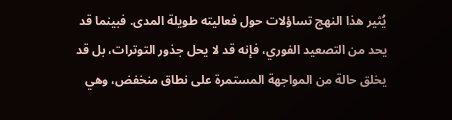يُثير هذا النهج تساؤلات حول فعاليته طويلة المدى. فبينما قد يحد من التصعيد الفوري، فإنه قد لا يحل جذور التوترات، بل قد يخلق حالة من المواجهة المستمرة على نطاق منخفض، وهي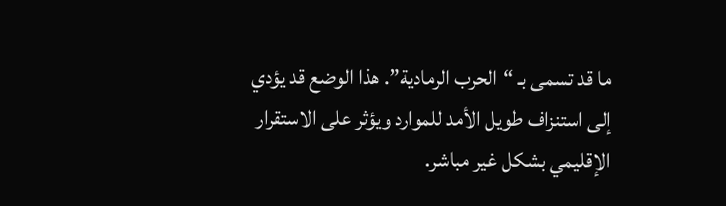ما قد تسمى بـ “الحرب الرمادية”. هذا الوضع قد يؤدي إلى استنزاف طويل الأمد للموارد ويؤثر على الاستقرار الإقليمي بشكل غير مباشر.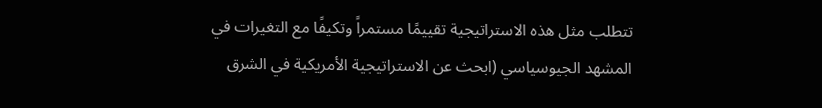تتطلب مثل هذه الاستراتيجية تقييمًا مستمراً وتكيفًا مع التغيرات في المشهد الجيوسياسي (ابحث عن الاستراتيجية الأمريكية في الشرق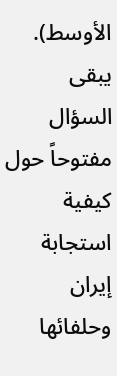الأوسط).
يبقى السؤال مفتوحاً حول كيفية استجابة إيران وحلفائها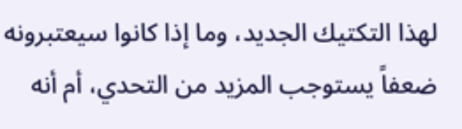لهذا التكتيك الجديد، وما إذا كانوا سيعتبرونه ضعفاً يستوجب المزيد من التحدي، أم أنه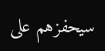سيحفزهم على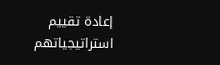إعادة تقييم استراتيجياتهم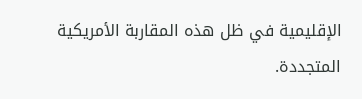الإقليمية في ظل هذه المقاربة الأمريكية المتجددة.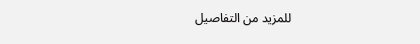للمزيد من التفاصيل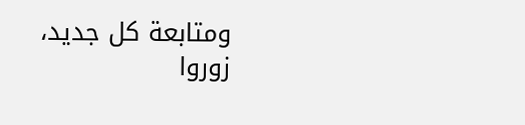ومتابعة كل جديد، زوروا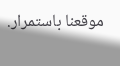موقعنا باستمرار.